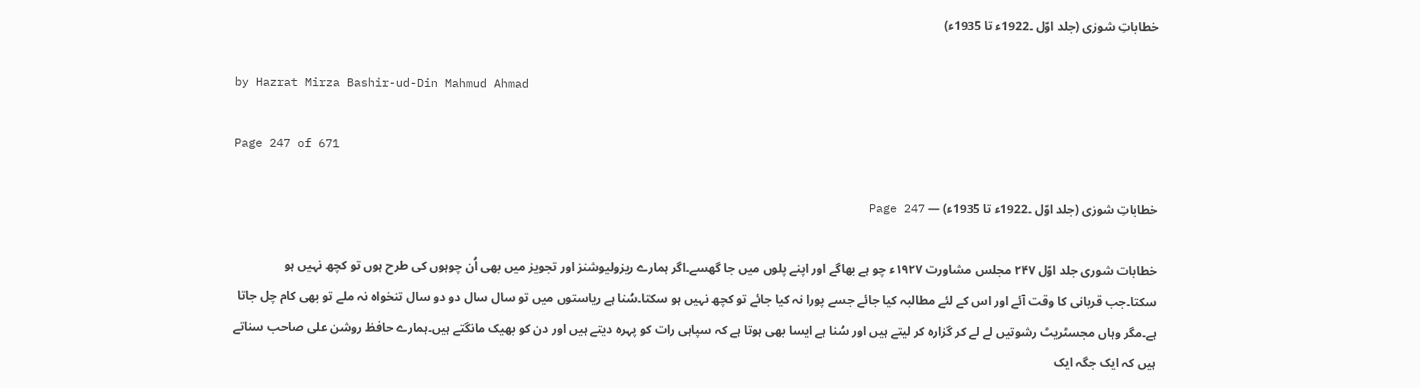خطاباتِ شورٰی (جلد اوّل ۔1922ء تا 1935ء)

by Hazrat Mirza Bashir-ud-Din Mahmud Ahmad

Page 247 of 671

خطاباتِ شورٰی (جلد اوّل ۔1922ء تا 1935ء) — Page 247

خطابات شوری جلد اوّل ۲۴۷ مجلس مشاورت ۱۹۲۷ء چو ہے بھاگے اور اپنے پلوں میں جا گھسے۔اگر ہمارے ریزولیوشنز اور تجویز میں بھی اُن چوہوں کی طرح ہوں تو کچھ نہیں ہو سکتا۔جب قربانی کا وقت آئے اور اس کے لئے مطالبہ کیا جائے جسے پورا نہ کیا جائے تو کچھ نہیں ہو سکتا۔سُنا ہے ریاستوں میں تو سال سال دو دو سال تنخواہ نہ ملے تو بھی کام چل جاتا ہے۔مگر وہاں مجسٹریٹ رشوتیں لے لے کر گزارہ کر لیتے ہیں اور سُنا ہے ایسا بھی ہوتا ہے کہ سپاہی رات کو پہرہ دیتے ہیں اور دن کو بھیک مانگتے ہیں۔ہمارے حافظ روشن علی صاحب سناتے ہیں کہ ایک جگہ ایک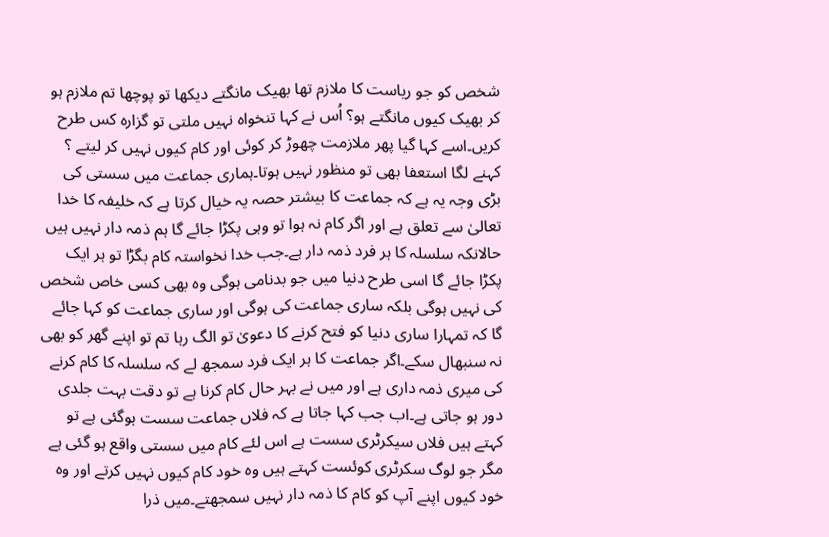شخص کو جو ریاست کا ملازم تھا بھیک مانگتے دیکھا تو پوچھا تم ملازم ہو کر بھیک کیوں مانگتے ہو؟ اُس نے کہا تنخواہ نہیں ملتی تو گزارہ کس طرح کریں۔اسے کہا گیا پھر ملازمت چھوڑ کر کوئی اور کام کیوں نہیں کر لیتے ؟ کہنے لگا استعفا بھی تو منظور نہیں ہوتا۔ہماری جماعت میں سستی کی بڑی وجہ یہ ہے کہ جماعت کا بیشتر حصہ یہ خیال کرتا ہے کہ خلیفہ کا خدا تعالیٰ سے تعلق ہے اور اگر کام نہ ہوا تو وہی پکڑا جائے گا ہم ذمہ دار نہیں ہیں حالانکہ سلسلہ کا ہر فرد ذمہ دار ہے۔جب خدا نخواستہ کام بگڑا تو ہر ایک پکڑا جائے گا اسی طرح دنیا میں جو بدنامی ہوگی وہ بھی کسی خاص شخص کی نہیں ہوگی بلکہ ساری جماعت کی ہوگی اور ساری جماعت کو کہا جائے گا کہ تمہارا ساری دنیا کو فتح کرنے کا دعویٰ تو الگ رہا تم تو اپنے گھر کو بھی نہ سنبھال سکے۔اگر جماعت کا ہر ایک فرد سمجھ لے کہ سلسلہ کا کام کرنے کی میری ذمہ داری ہے اور میں نے بہر حال کام کرنا ہے تو دقت بہت جلدی دور ہو جاتی ہے۔اب جب کہا جاتا ہے کہ فلاں جماعت سست ہوگئی ہے تو کہتے ہیں فلاں سیکرٹری سست ہے اس لئے کام میں سستی واقع ہو گئی ہے مگر جو لوگ سکرٹری کوئست کہتے ہیں وہ خود کام کیوں نہیں کرتے اور وہ خود کیوں اپنے آپ کو کام کا ذمہ دار نہیں سمجھتے۔میں ذرا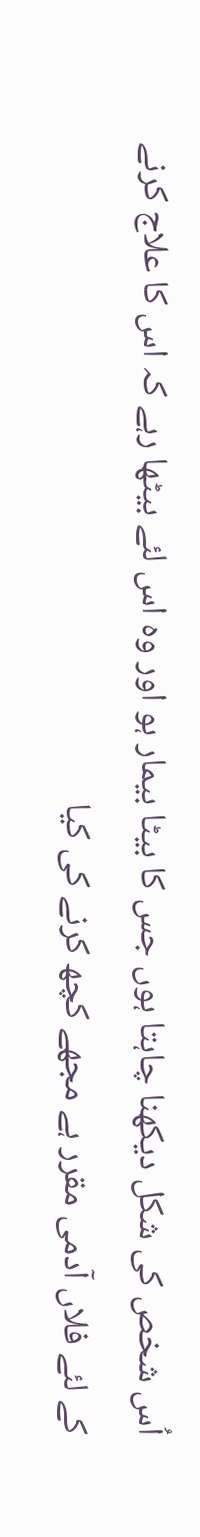اُس شخص کی شکل دیکھنا چاہتا ہوں جس کا بیٹا بیمار ہو اور وہ اس لئے بیٹھا رہے کہ اس کا علاج کرنے کے لئے فلاں آدمی مقرر ہے مجھے کچھ کرنے کی کیا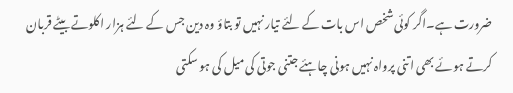ضرورت ہے۔اگر کوئی شخص اس بات کے لئے تیار نہیں تو بتاؤ وہ دین جس کے لئے ہزار اکلوتے بیٹے قربان کرتے ہوئے بھی اتنی پرواہ نہیں ہونی چاہئے جتنی جوتی کی میل کی ہو سکتی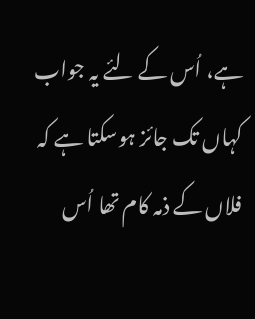ہے، اُس کے لئے یہ جواب کہاں تک جائز ہوسکتا ہے کہ فلاں کے ذمہ کام تھا اُس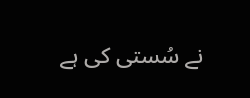نے سُستی کی ہے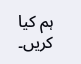ہم کیا کریں۔